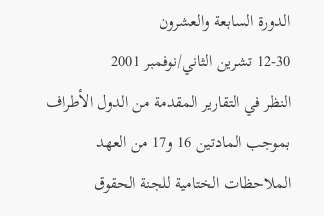الدورة السابعة والعشرون
12-30 تشرين الثاني/نوفمبر 2001
النظر في التقارير المقدمة من الدول الأطراف
بموجب المادتين 16 و17 من العهد
الملاحظات الختامية للجنة الحقوق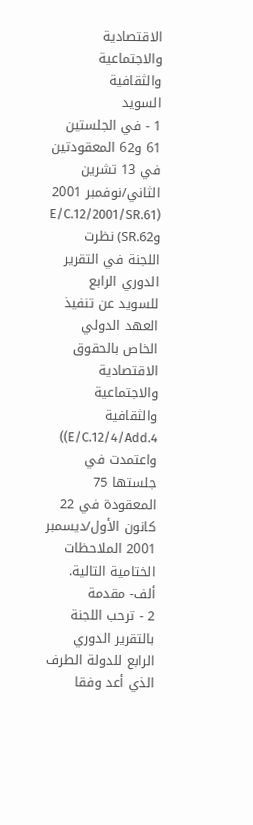الاقتصادية والاجتماعية والثقافية
السويد
1 - في الجلستين 61 و62 المعقودتين في 13 تشرين الثاني/نوفمبر 2001 (E/C.12/2001/SR.61 وSR.62) نظرت اللجنة في التقرير الدوري الرابع للسويد عن تنفيذ العهد الدولي الخاص بالحقوق الاقتصادية والاجتماعية والثقافية E/C.12/4/Add.4)) واعتمدت في جلستها 75 المعقودة في 22 كانون الأول/ديسمبر 2001 الملاحظات الختامية التالية.
ألف- مقدمة
2 - ترحب اللجنة بالتقرير الدوري الرابع للدولة الطرف الذي أعد وفقا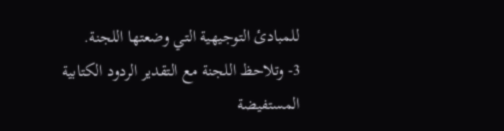للمبادئ التوجيهية التي وضعتها اللجنة.
3- وتلاحظ اللجنة مع التقدير الردود الكتابية المستفيضة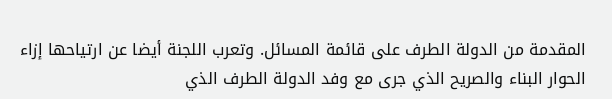المقدمة من الدولة الطرف على قائمة المسائل. وتعرب اللجنة أيضا عن ارتياحها إزاء الحوار البناء والصريح الذي جرى مع وفد الدولة الطرف الذي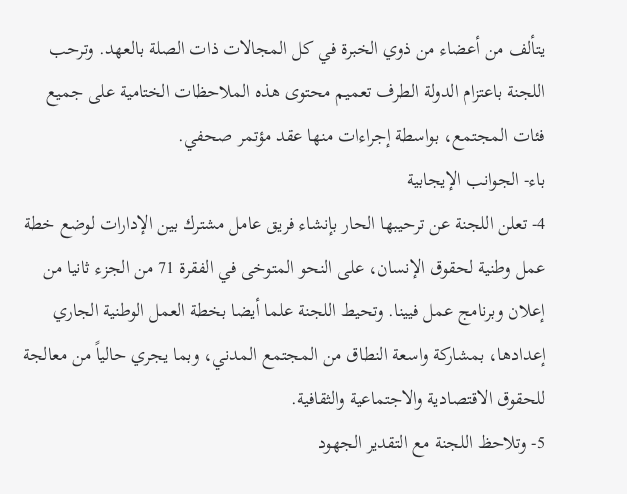يتألف من أعضاء من ذوي الخبرة في كل المجالات ذات الصلة بالعهد. وترحب اللجنة باعتزام الدولة الطرف تعميم محتوى هذه الملاحظات الختامية على جميع فئات المجتمع، بواسطة إجراءات منها عقد مؤتمر صحفي.
باء- الجوانب الإيجابية
4- تعلن اللجنة عن ترحيبها الحار بإنشاء فريق عامل مشترك بين الإدارات لوضع خطة عمل وطنية لحقوق الإنسان، على النحو المتوخى في الفقرة 71 من الجزء ثانيا من إعلان وبرنامج عمل فيينا. وتحيط اللجنة علما أيضا بخطة العمل الوطنية الجاري إعدادها، بمشاركة واسعة النطاق من المجتمع المدني، وبما يجري حالياً من معالجة للحقوق الاقتصادية والاجتماعية والثقافية.
5- وتلاحظ اللجنة مع التقدير الجهود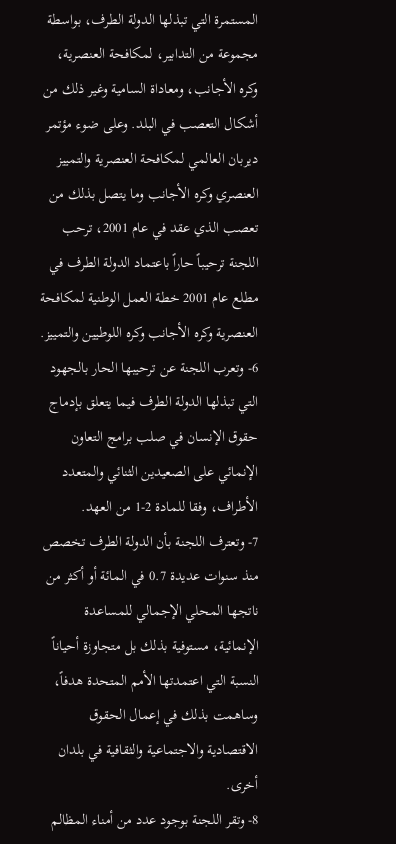المستمرة التي تبذلها الدولة الطرف، بواسطة مجموعة من التدابير، لمكافحة العنصرية، وكره الأجانب، ومعاداة السامية وغير ذلك من أشكال التعصب في البلد. وعلى ضوء مؤتمر ديربان العالمي لمكافحة العنصرية والتمييز العنصري وكره الأجانب وما يتصل بذلك من تعصب الذي عقد في عام 2001، ترحب اللجنة ترحيباً حاراً باعتماد الدولة الطرف في مطلع عام 2001 خطة العمل الوطنية لمكافحة العنصرية وكره الأجانب وكره اللوطيين والتمييز.
6- وتعرب اللجنة عن ترحيبها الحار بالجهود التي تبذلها الدولة الطرف فيما يتعلق بإدماج حقوق الإنسان في صلب برامج التعاون الإنمائي على الصعيدين الثنائي والمتعدد الأطراف، وفقا للمادة 2-1 من العهد.
7- وتعترف اللجنة بأن الدولة الطرف تخصص منذ سنوات عديدة 0.7 في المائة أو أكثر من ناتجها المحلي الإجمالي للمساعدة الإنمائية، مستوفية بذلك بل متجاوزة أحياناً النسبة التي اعتمدتها الأمم المتحدة هدفاً، وساهمت بذلك في إعمال الحقوق الاقتصادية والاجتماعية والثقافية في بلدان أخرى.
8- وتقر اللجنة بوجود عدد من أمناء المظالم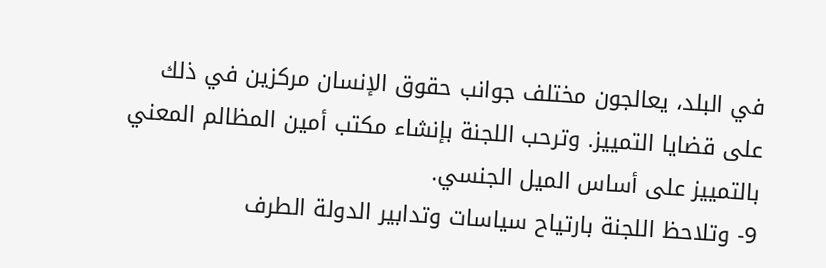في البلد، يعالجون مختلف جوانب حقوق الإنسان مركزين في ذلك على قضايا التمييز. وترحب اللجنة بإنشاء مكتب أمين المظالم المعني بالتمييز على أساس الميل الجنسي.
9- وتلاحظ اللجنة بارتياح سياسات وتدابير الدولة الطرف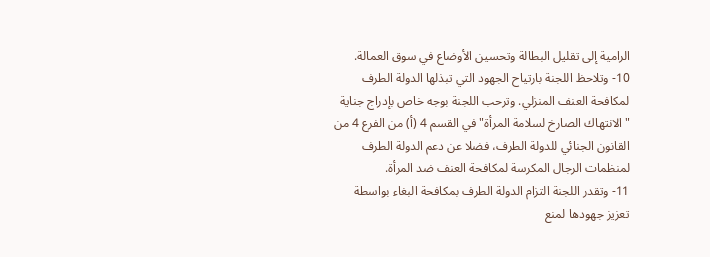الرامية إلى تقليل البطالة وتحسين الأوضاع في سوق العمالة.
10- وتلاحظ اللجنة بارتياح الجهود التي تبذلها الدولة الطرف لمكافحة العنف المنزلي. وترحب اللجنة بوجه خاص بإدراج جناية "الانتهاك الصارخ لسلامة المرأة" في القسم 4 (أ) من الفرع 4 من القانون الجنائي للدولة الطرف، فضلا عن دعم الدولة الطرف لمنظمات الرجال المكرسة لمكافحة العنف ضد المرأة.
11- وتقدر اللجنة التزام الدولة الطرف بمكافحة البغاء بواسطة تعزيز جهودها لمنع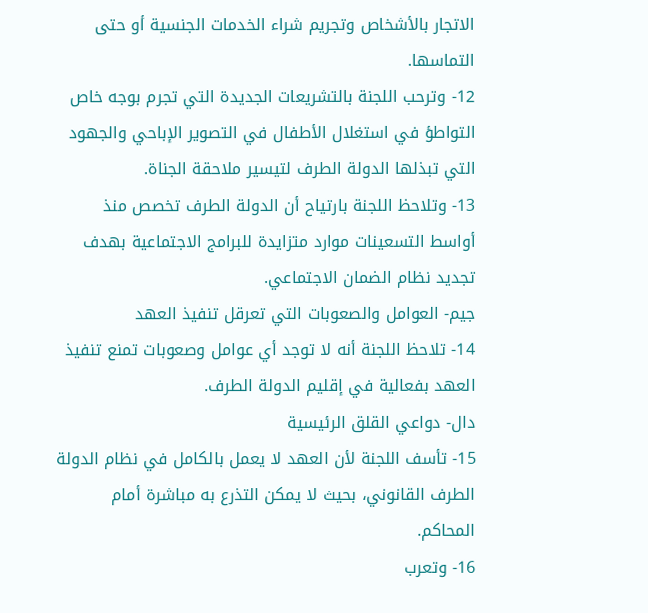الاتجار بالأشخاص وتجريم شراء الخدمات الجنسية أو حتى التماسها.
12- وترحب اللجنة بالتشريعات الجديدة التي تجرم بوجه خاص التواطؤ في استغلال الأطفال في التصوير الإباحي والجهود التي تبذلها الدولة الطرف لتيسير ملاحقة الجناة.
13- وتلاحظ اللجنة بارتياح أن الدولة الطرف تخصص منذ أواسط التسعينات موارد متزايدة للبرامج الاجتماعية بهدف تجديد نظام الضمان الاجتماعي.
جيم- العوامل والصعوبات التي تعرقل تنفيذ العهد
14- تلاحظ اللجنة أنه لا توجد أي عوامل وصعوبات تمنع تنفيذ العهد بفعالية في إقليم الدولة الطرف.
دال- دواعي القلق الرئيسية
15- تأسف اللجنة لأن العهد لا يعمل بالكامل في نظام الدولة الطرف القانوني، بحيث لا يمكن التذرع به مباشرة أمام المحاكم.
16- وتعرب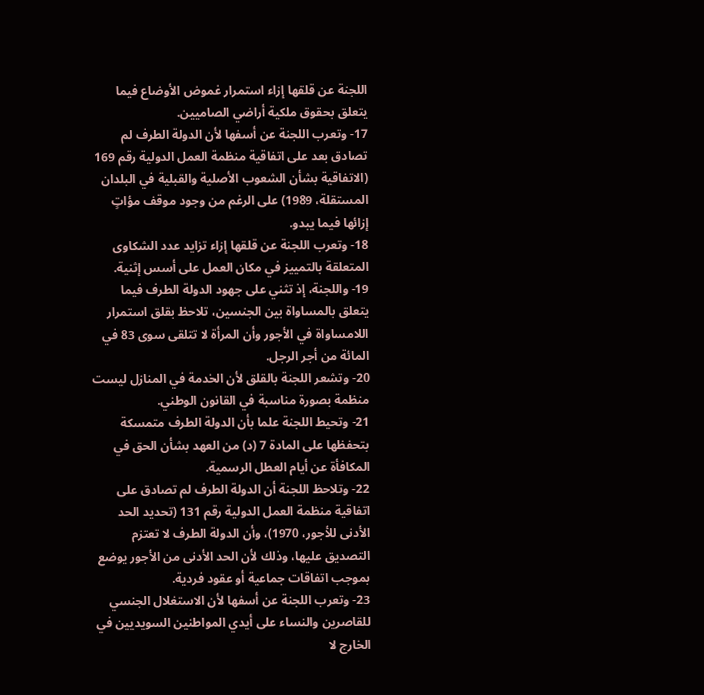اللجنة عن قلقها إزاء استمرار غموض الأوضاع فيما يتعلق بحقوق ملكية أراضي الصاميين.
17- وتعرب اللجنة عن أسفها لأن الدولة الطرف لم تصادق بعد على اتفاقية منظمة العمل الدولية رقم 169 (الاتفاقية بشأن الشعوب الأصلية والقبلية في البلدان المستقلة، 1989) على الرغم من وجود موقف مؤاتٍ إزائها فيما يبدو.
18- وتعرب اللجنة عن قلقها إزاء تزايد عدد الشكاوى المتعلقة بالتمييز في مكان العمل على أسس إثنية.
19- واللجنة، إذ تثني على جهود الدولة الطرف فيما يتعلق بالمساواة بين الجنسين، تلاحظ بقلق استمرار اللامساواة في الأجور وأن المرأة لا تتلقى سوى 83 في المائة من أجر الرجل.
20- وتشعر اللجنة بالقلق لأن الخدمة في المنازل ليست منظمة بصورة مناسبة في القانون الوطني.
21- وتحيط اللجنة علما بأن الدولة الطرف متمسكة بتحفظها على المادة 7 (د) من العهد بشأن الحق في المكافأة عن أيام العطل الرسمية.
22- وتلاحظ اللجنة أن الدولة الطرف لم تصادق على اتفاقية منظمة العمل الدولية رقم 131 (تحديد الحد الأدنى للأجور، 1970)، وأن الدولة الطرف لا تعتزم التصديق عليها، وذلك لأن الحد الأدنى من الأجور يوضع بموجب اتفاقات جماعية أو عقود فردية.
23- وتعرب اللجنة عن أسفها لأن الاستغلال الجنسي للقاصرين والنساء على أيدي المواطنين السويديين في الخارج لا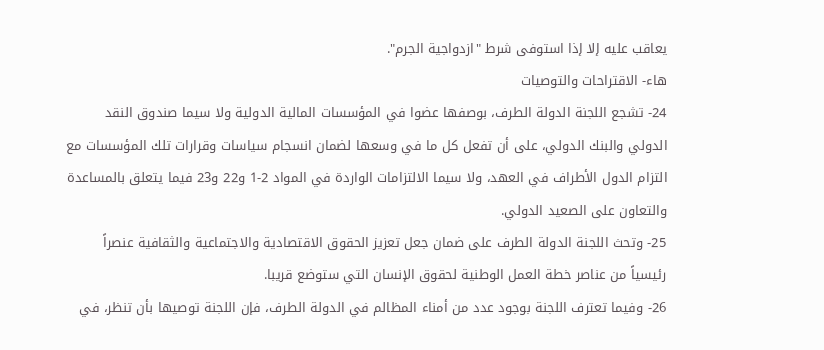يعاقب عليه إلا إذا استوفى شرط "ازدواجية الجرم".
هاء- الاقتراحات والتوصيات
24- تشجع اللجنة الدولة الطرف، بوصفها عضوا في المؤسسات المالية الدولية ولا سيما صندوق النقد الدولي والبنك الدولي، على أن تفعل كل ما في وسعها لضمان انسجام سياسات وقرارات تلك المؤسسات مع التزام الدول الأطراف في العهد، ولا سيما الالتزامات الواردة في المواد 2-1 و22 و23 فيما يتعلق بالمساعدة والتعاون على الصعيد الدولي.
25- وتحث اللجنة الدولة الطرف على ضمان جعل تعزيز الحقوق الاقتصادية والاجتماعية والثقافية عنصراً رئيسياً من عناصر خطة العمل الوطنية لحقوق الإنسان التي ستوضع قريبا.
26- وفيما تعترف اللجنة بوجود عدد من أمناء المظالم في الدولة الطرف، فإن اللجنة توصيها بأن تنظر، في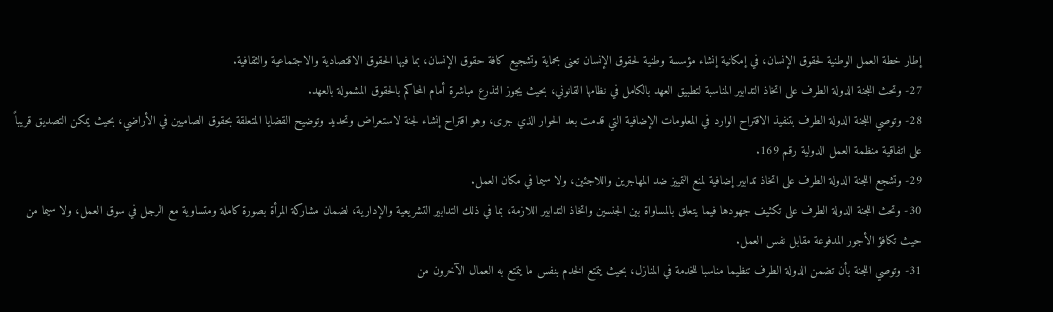إطار خطة العمل الوطنية لحقوق الإنسان، في إمكانية إنشاء مؤسسة وطنية لحقوق الإنسان تعنى بحماية وتشجيع كافة حقوق الإنسان، بما فيها الحقوق الاقتصادية والاجتماعية والثقافية.
27- وتحث اللجنة الدولة الطرف على اتخاذ التدابير المناسبة لتطبيق العهد بالكامل في نظامها القانوني، بحيث يجوز التذرع مباشرة أمام المحاكم بالحقوق المشمولة بالعهد.
28- وتوصي اللجنة الدولة الطرف بتنفيذ الاقتراح الوارد في المعلومات الإضافية التي قدمت بعد الحوار الذي جرى، وهو اقتراح إنشاء لجنة لاستعراض وتحديد وتوضيح القضايا المتعلقة بحقوق الصاميين في الأراضي، بحيث يمكن التصديق قريباً على اتفاقية منظمة العمل الدولية رقم 169.
29- وتشجع اللجنة الدولة الطرف على اتخاذ تدابير إضافية لمنع التمييز ضد المهاجرين واللاجئين، ولا سيما في مكان العمل.
30- وتحث اللجنة الدولة الطرف على تكثيف جهودها فيما يتعلق بالمساواة بين الجنسين واتخاذ التدابير اللازمة، بما في ذلك التدابير التشريعية والإدارية، لضمان مشاركة المرأة بصورة كاملة ومتساوية مع الرجل في سوق العمل، ولا سيما من حيث تكافؤ الأجور المدفوعة مقابل نفس العمل.
31- وتوصي اللجنة بأن تضمن الدولة الطرف تنظيما مناسبا للخدمة في المنازل، بحيث يتمتع الخدم بنفس ما يتمتع به العمال الآخرون من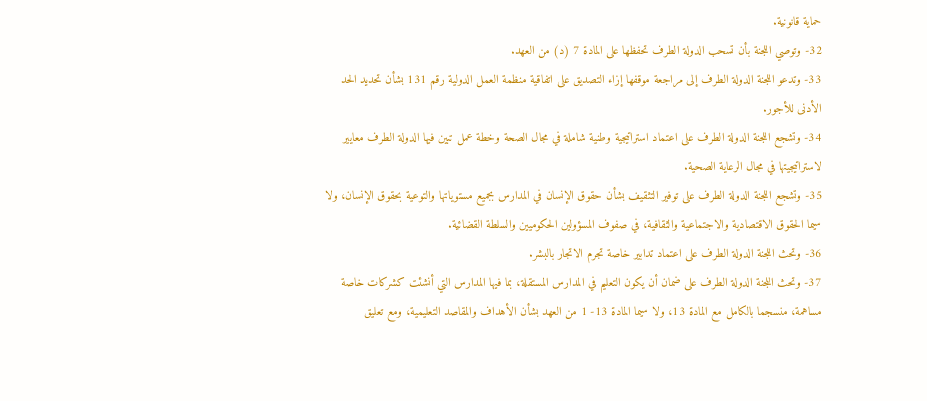حماية قانونية.
32- وتوصي اللجنة بأن تسحب الدولة الطرف تحفظها على المادة 7 (د) من العهد.
33- وتدعو اللجنة الدولة الطرف إلى مراجعة موقفها إزاء التصديق على اتفاقية منظمة العمل الدولية رقم 131 بشأن تحديد الحد الأدنى للأجور.
34- وتشجع اللجنة الدولة الطرف على اعتماد استراتيجية وطنية شاملة في مجال الصحة وخطة عمل تبين فيها الدولة الطرف معايير لاستراتيجيتها في مجال الرعاية الصحية.
35- وتشجع اللجنة الدولة الطرف على توفير التثقيف بشأن حقوق الإنسان في المدارس بجميع مستوياتها والتوعية بحقوق الإنسان، ولا سيما الحقوق الاقتصادية والاجتماعية والثقافية، في صفوف المسؤولين الحكوميين والسلطة القضائية.
36- وتحث اللجنة الدولة الطرف على اعتماد تدابير خاصة تجرم الاتجار بالبشر.
37- وتحث اللجنة الدولة الطرف على ضمان أن يكون التعليم في المدارس المستقلة، بما فيها المدارس التي أنشئت كشركات خاصة مساهمة، منسجما بالكامل مع المادة 13، ولا سيما المادة 13- 1 من العهد بشأن الأهداف والمقاصد التعليمية، ومع تعليق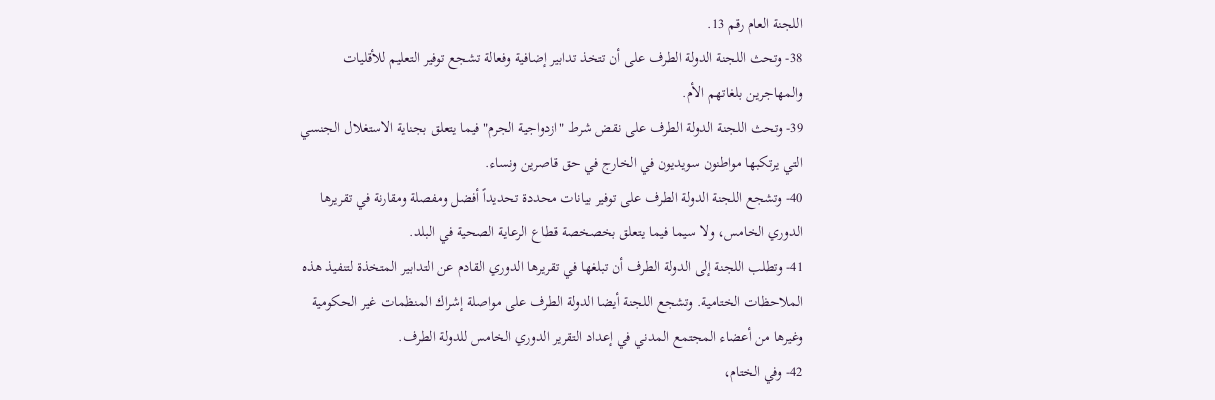اللجنة العام رقم 13.
38- وتحث اللجنة الدولة الطرف على أن تتخذ تدابير إضافية وفعالة تشجع توفير التعليم للأقليات والمهاجرين بلغاتهم الأم.
39- وتحث اللجنة الدولة الطرف على نقض شرط "ازدواجية الجرم" فيما يتعلق بجناية الاستغلال الجنسي التي يرتكبها مواطنون سويديون في الخارج في حق قاصرين ونساء.
40- وتشجع اللجنة الدولة الطرف على توفير بيانات محددة تحديداً أفضل ومفصلة ومقارنة في تقريرها الدوري الخامس، ولا سيما فيما يتعلق بخصخصة قطاع الرعاية الصحية في البلد.
41- وتطلب اللجنة إلى الدولة الطرف أن تبلغها في تقريرها الدوري القادم عن التدابير المتخذة لتنفيذ هذه الملاحظات الختامية. وتشجع اللجنة أيضا الدولة الطرف على مواصلة إشراك المنظمات غير الحكومية وغيرها من أعضاء المجتمع المدني في إعداد التقرير الدوري الخامس للدولة الطرف.
42- وفي الختام،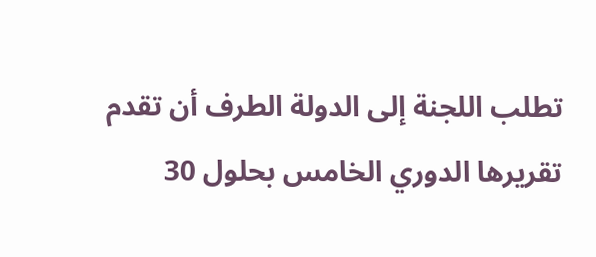تطلب اللجنة إلى الدولة الطرف أن تقدم تقريرها الدوري الخامس بحلول 30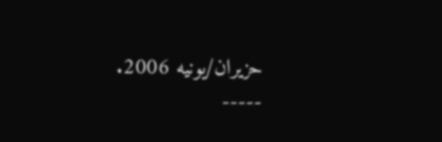حزيران/يونيه 2006.
-----